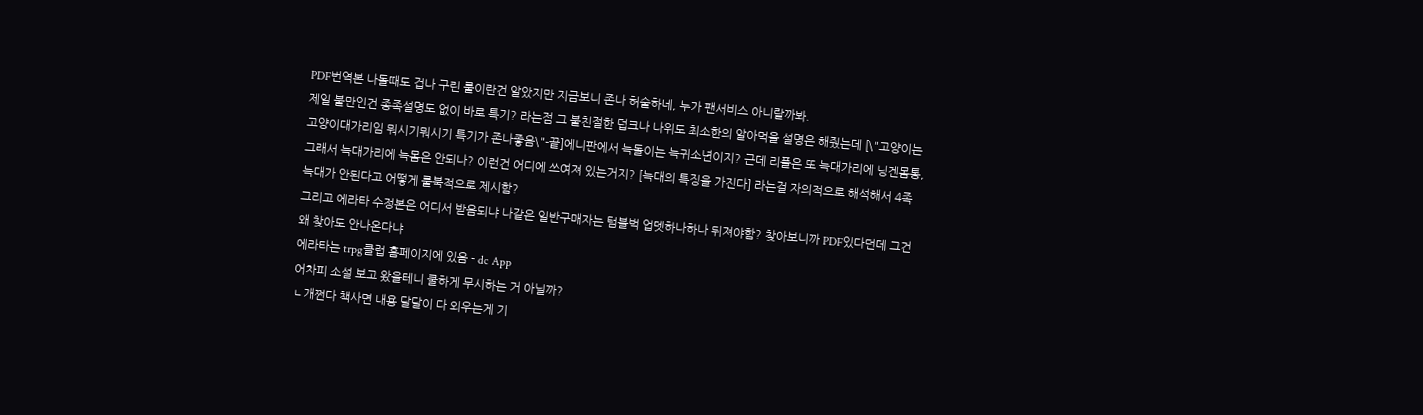PDF번역본 나돌때도 겁나 구린 룰이란건 알았지만 지금보니 존나 허술하네, 누가 팬서비스 아니랄까봐.
제일 불만인건 종족설명도 없이 바로 특기? 라는점 그 불친절한 덥크나 나위도 최소한의 알아먹을 설명은 해줬는데 [\"고양이는 고양이대가리임 뭐시기뭐시기 특기가 존나좋음\"-끝]에니판에서 늑돌이는 늑귀소년이지? 근데 리플은 또 늑대가리에 닝겐몸통, 그래서 늑대가리에 늑몸은 안되나? 이런건 어디에 쓰여져 있는거지? [늑대의 특징을 가진다] 라는걸 자의적으로 해석해서 4족 늑대가 안된다고 어떻게 룰북적으로 제시함?
그리고 에라타 수정본은 어디서 받음되냐 나같은 일반구매자는 텀블벅 업뎃하나하나 뒤져야함? 찾아보니까 PDF있다던데 그건 왜 찾아도 안나온다냐
에라타는 trpg클럽 홈페이지에 있음 - dc App
어차피 소설 보고 왔을테니 쿨하게 무시하는 거 아닐까?
ㄴ개쩐다 책사면 내용 달달이 다 외우는게 기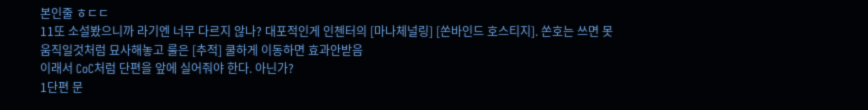본인줄 ㅎㄷㄷ
11또 소설봤으니까 라기엔 너무 다르지 않나? 대포적인게 인첸터의 [마나체널링] [쏜바인드 호스티지]. 쏜호는 쓰면 못움직일것처럼 묘사해놓고 룰은 [추적] 쿨하게 이동하면 효과안받음
이래서 CoC처럼 단편을 앞에 실어줘야 한다. 아닌가?
1단편 문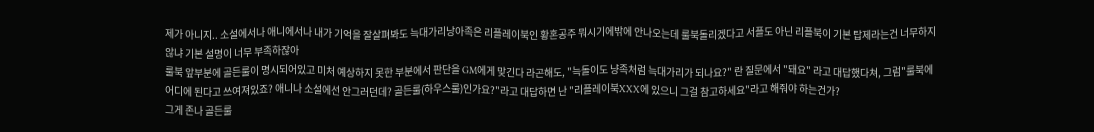제가 아니지.. 소설에서나 애니에서나 내가 기억을 잘살펴봐도 늑대가리낭아족은 리플레이북인 황혼공주 뭐시기에밖에 안나오는데 룰북돌리겠다고 서플도 아닌 리플북이 기본 탑제라는건 너무하지 않냐 기본 설명이 너무 부족하잖아
룰북 앞부분에 골든룰이 명시되어있고 미처 예상하지 못한 부분에서 판단을 GM에게 맞긴다 라곤해도, "늑돌이도 냥족처럼 늑대가리가 되나요?" 란 질문에서 "돼요" 라고 대답했다쳐, 그럼"룰북에 어디에 된다고 쓰여져있죠? 애니나 소설에선 안그러던데? 골든룰(하우스룰)인가요?"라고 대답하면 난 "리플레이북XXX에 있으니 그걸 참고하세요"라고 해줘야 하는건가?
그게 존나 골든룰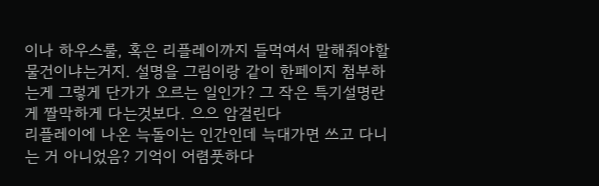이나 하우스룰, 혹은 리플레이까지 들먹여서 말해줘야할 물건이냐는거지. 설명을 그림이랑 같이 한페이지 첨부하는게 그렇게 단가가 오르는 일인가? 그 작은 특기설명란게 짤막하게 다는것보다. 으으 암걸린다
리플레이에 나온 늑돌이는 인간인데 늑대가면 쓰고 다니는 거 아니었음? 기억이 어렴풋하다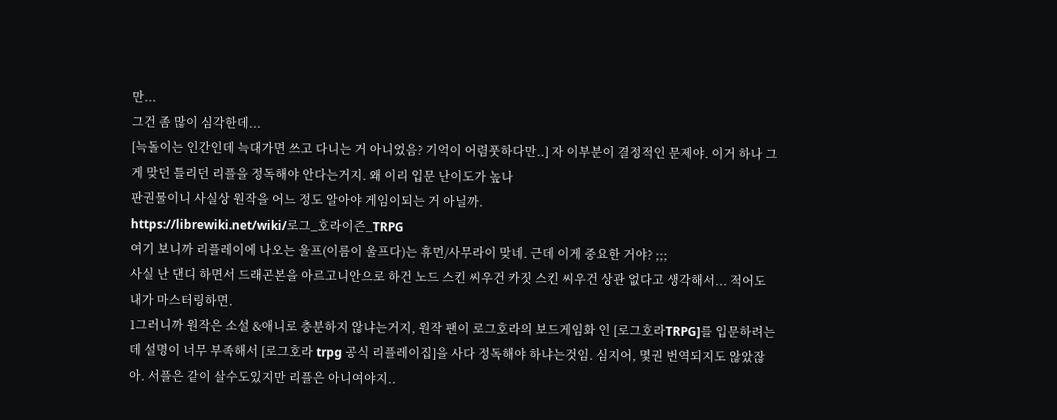만...
그건 좀 많이 심각한데...
[늑돌이는 인간인데 늑대가면 쓰고 다니는 거 아니었음? 기억이 어렴풋하다만..] 자 이부분이 결정적인 문제야. 이거 하나 그게 맞던 틀리던 리플을 정독해야 안다는거지. 왜 이리 입문 난이도가 높나
판권물이니 사실상 원작을 어느 정도 알아야 게임이되는 거 아닐까.
https://librewiki.net/wiki/로그_호라이즌_TRPG
여기 보니까 리플레이에 나오는 울프(이름이 울프다)는 휴먼/사무라이 맞네. 근데 이게 중요한 거야? ;;;
사실 난 댄디 하면서 드래곤본을 아르고니안으로 하건 노드 스킨 씨우건 카짓 스킨 씨우건 상관 없다고 생각해서... 적어도 내가 마스터링하면.
1그러니까 원작은 소설 &애니로 충분하지 않냐는거지, 원작 팬이 로그호라의 보드게임화 인 [로그호라TRPG]를 입문하려는데 설명이 너무 부족해서 [로그호라 trpg 공식 리플레이집]을 사다 정독해야 하냐는것임. 심지어, 몇권 번역되지도 않았잖아. 서플은 같이 살수도있지만 리플은 아니여야지..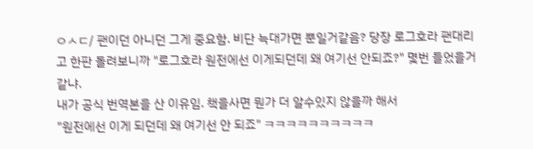ㅇㅅㄷ/ 팬이던 아니던 그게 중요함. 비단 늑대가면 뿐일거같음? 당장 로그호라 팬대리고 한판 돌려보니까 "로그호라 원전에선 이게되던데 왜 여기선 안되죠?" 몇번 들었을거같냐.
내가 공식 번역본을 산 이유임. 책을사면 뭔가 더 알수있지 않을까 해서
"원전에선 이게 되던데 왜 여기선 안 되죠" ㅋㅋㅋㅋㅋㅋㅋㅋㅋㅋ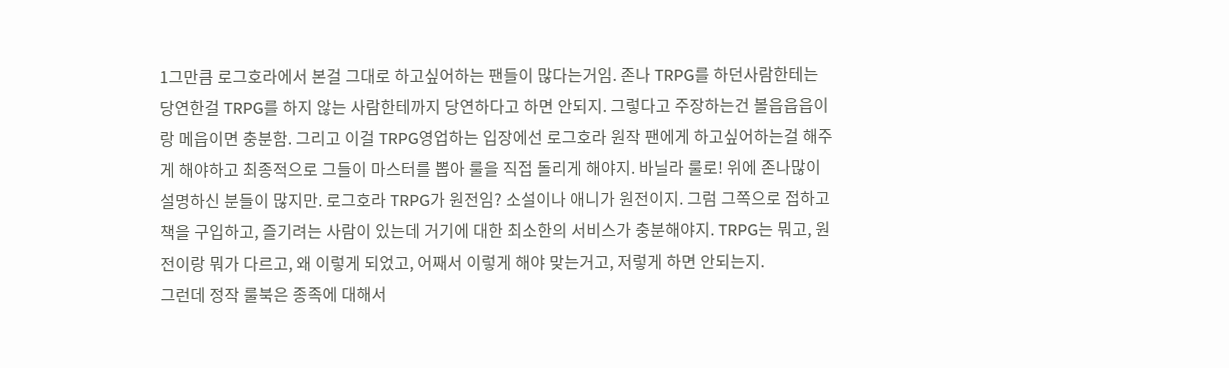1그만큼 로그호라에서 본걸 그대로 하고싶어하는 팬들이 많다는거임. 존나 TRPG를 하던사람한테는 당연한걸 TRPG를 하지 않는 사람한테까지 당연하다고 하면 안되지. 그렇다고 주장하는건 볼읍읍읍이랑 메읍이면 충분함. 그리고 이걸 TRPG영업하는 입장에선 로그호라 원작 팬에게 하고싶어하는걸 해주게 해야하고 최종적으로 그들이 마스터를 뽑아 룰을 직접 돌리게 해야지. 바닐라 룰로! 위에 존나많이 설명하신 분들이 많지만. 로그호라 TRPG가 원전임? 소설이나 애니가 원전이지. 그럼 그쪽으로 접하고 책을 구입하고, 즐기려는 사람이 있는데 거기에 대한 최소한의 서비스가 충분해야지. TRPG는 뭐고, 원전이랑 뭐가 다르고, 왜 이렇게 되었고, 어째서 이렇게 해야 맞는거고, 저렇게 하면 안되는지.
그런데 정작 룰북은 종족에 대해서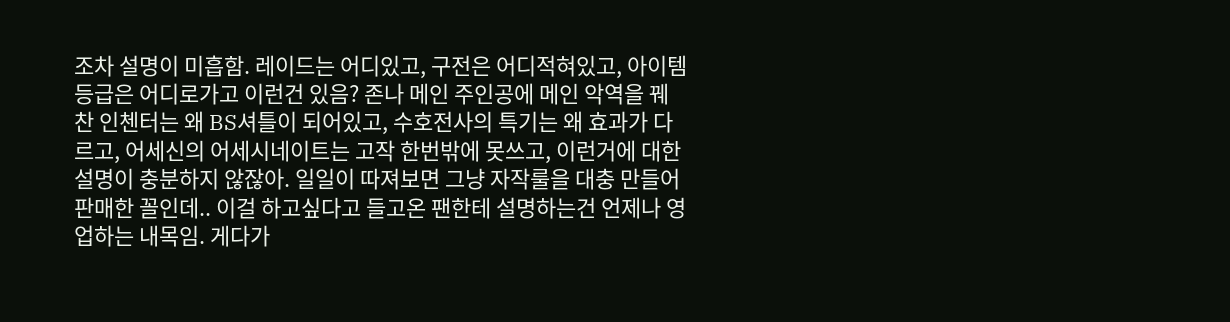조차 설명이 미흡함. 레이드는 어디있고, 구전은 어디적혀있고, 아이템등급은 어디로가고 이런건 있음? 존나 메인 주인공에 메인 악역을 꿰찬 인첸터는 왜 BS셔틀이 되어있고, 수호전사의 특기는 왜 효과가 다르고, 어세신의 어세시네이트는 고작 한번밖에 못쓰고, 이런거에 대한 설명이 충분하지 않잖아. 일일이 따져보면 그냥 자작룰을 대충 만들어 판매한 꼴인데.. 이걸 하고싶다고 들고온 팬한테 설명하는건 언제나 영업하는 내목임. 게다가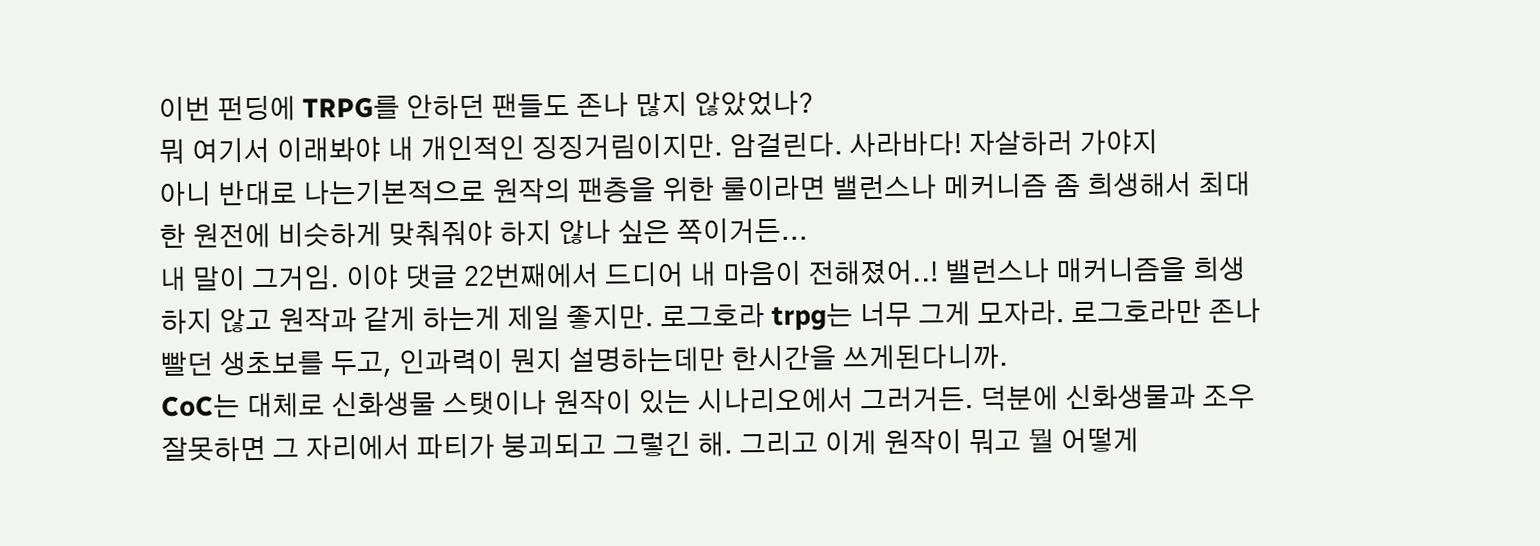이번 펀딩에 TRPG를 안하던 팬들도 존나 많지 않았었나?
뭐 여기서 이래봐야 내 개인적인 징징거림이지만. 암걸린다. 사라바다! 자살하러 가야지
아니 반대로 나는기본적으로 원작의 팬층을 위한 룰이라면 밸런스나 메커니즘 좀 희생해서 최대한 원전에 비슷하게 맞춰줘야 하지 않나 싶은 쪽이거든...
내 말이 그거임. 이야 댓글 22번째에서 드디어 내 마음이 전해졌어..! 밸런스나 매커니즘을 희생하지 않고 원작과 같게 하는게 제일 좋지만. 로그호라 trpg는 너무 그게 모자라. 로그호라만 존나빨던 생초보를 두고, 인과력이 뭔지 설명하는데만 한시간을 쓰게된다니까.
CoC는 대체로 신화생물 스탯이나 원작이 있는 시나리오에서 그러거든. 덕분에 신화생물과 조우 잘못하면 그 자리에서 파티가 붕괴되고 그렇긴 해. 그리고 이게 원작이 뭐고 뭘 어떻게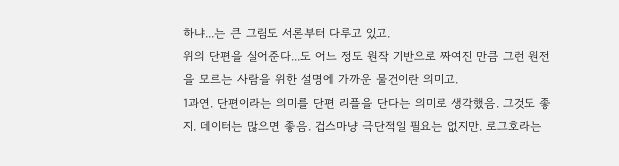하냐...는 큰 그림도 서론부터 다루고 있고.
위의 단편을 실어준다...도 어느 정도 원작 기반으로 짜여진 만큼 그런 원전을 모르는 사람을 위한 설명에 가까운 물건이란 의미고.
1과연. 단편이라는 의미를 단편 리플을 단다는 의미로 생각했음. 그것도 좋지. 데이터는 많으면 좋음. 겁스마냥 극단적일 필요는 없지만. 로그호라는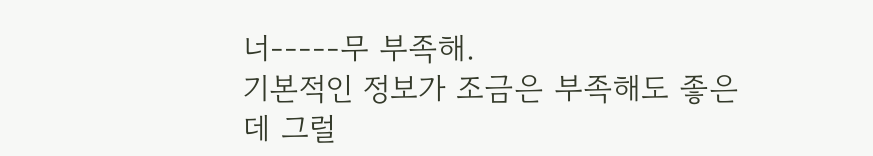너-----무 부족해.
기본적인 정보가 조금은 부족해도 좋은데 그럴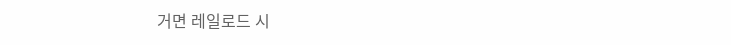거면 레일로드 시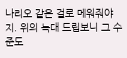나리오 같은 걸로 메워줘야지. 위의 늑대 드립보니 그 수준도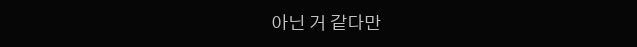아닌 거 같다만